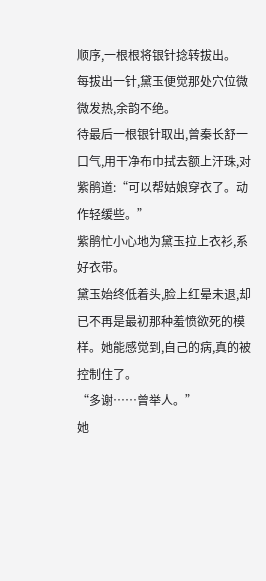顺序,一根根将银针捻转拔出。
每拔出一针,黛玉便觉那处穴位微微发热,余韵不绝。
待最后一根银针取出,曾秦长舒一口气,用干净布巾拭去额上汗珠,对紫鹃道:“可以帮姑娘穿衣了。动作轻缓些。”
紫鹃忙小心地为黛玉拉上衣衫,系好衣带。
黛玉始终低着头,脸上红晕未退,却已不再是最初那种羞愤欲死的模样。她能感觉到,自己的病,真的被控制住了。
“多谢……曾举人。”
她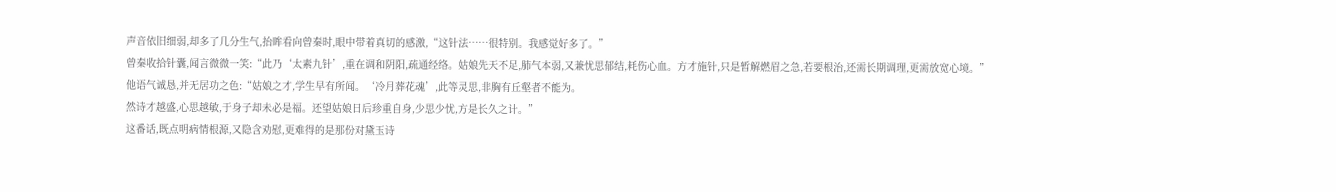声音依旧细弱,却多了几分生气,抬眸看向曾秦时,眼中带着真切的感激,“这针法……很特别。我感觉好多了。”
曾秦收拾针囊,闻言微微一笑:“此乃‘太素九针’,重在调和阴阳,疏通经络。姑娘先天不足,肺气本弱,又兼忧思郁结,耗伤心血。方才施针,只是暂解燃眉之急,若要根治,还需长期调理,更需放宽心境。”
他语气诚恳,并无居功之色:“姑娘之才,学生早有所闻。‘冷月葬花魂’,此等灵思,非胸有丘壑者不能为。
然诗才越盛,心思越敏,于身子却未必是福。还望姑娘日后珍重自身,少思少忧,方是长久之计。”
这番话,既点明病情根源,又隐含劝慰,更难得的是那份对黛玉诗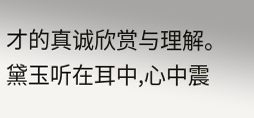才的真诚欣赏与理解。
黛玉听在耳中,心中震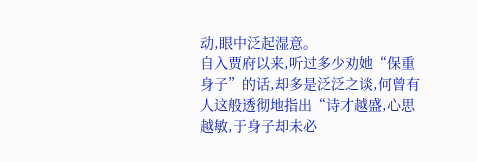动,眼中泛起湿意。
自入贾府以来,听过多少劝她“保重身子”的话,却多是泛泛之谈,何曾有人这般透彻地指出“诗才越盛,心思越敏,于身子却未必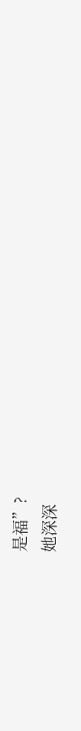是福”?
她深深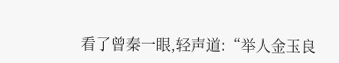看了曾秦一眼,轻声道:“举人金玉良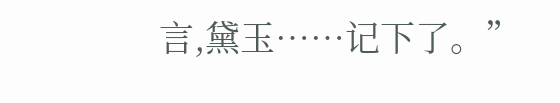言,黛玉……记下了。”